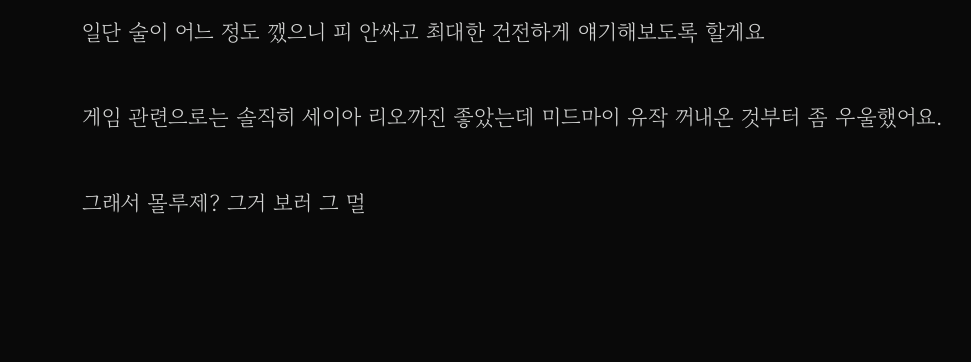일단 술이 어느 정도 깼으니 피 안싸고 최대한 건전하게 얘기해보도록 할게요


게임 관련으로는 솔직히 세이아 리오까진 좋았는데 미드마이 유작 꺼내온 것부터 좀 우울했어요.


그래서 몰루제? 그거 보러 그 멀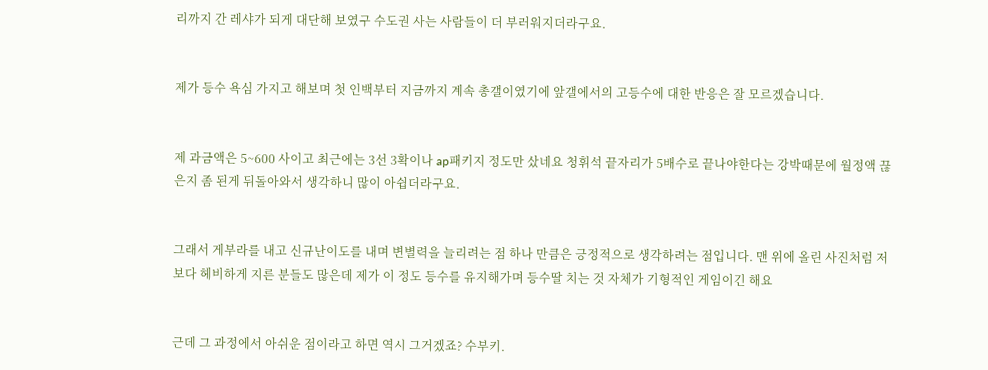리까지 간 레샤가 되게 대단해 보였구 수도권 사는 사람들이 더 부러워지더라구요.


제가 등수 욕심 가지고 해보며 첫 인백부터 지금까지 계속 총갤이였기에 앞갤에서의 고등수에 대한 반응은 잘 모르겠습니다.


제 과금액은 5~600 사이고 최근에는 3선 3확이나 ap패키지 정도만 샀네요 청휘석 끝자리가 5배수로 끝나야한다는 강박때문에 월정액 끊은지 좀 된게 뒤돌아와서 생각하니 많이 아쉽더라구요.


그래서 게부라를 내고 신규난이도를 내며 변별력을 늘리려는 점 하나 만큼은 긍정적으로 생각하려는 점입니다. 맨 위에 올린 사진처럼 저보다 헤비하게 지른 분들도 많은데 제가 이 정도 등수를 유지해가며 등수딸 치는 것 자체가 기형적인 게임이긴 해요


근데 그 과정에서 아쉬운 점이라고 하면 역시 그거겠죠? 수부키.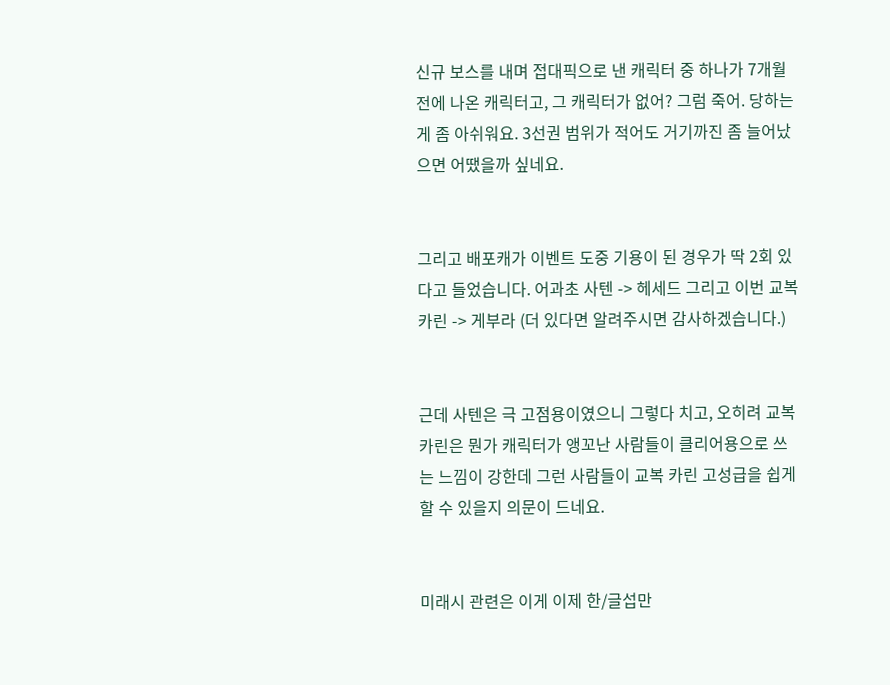신규 보스를 내며 접대픽으로 낸 캐릭터 중 하나가 7개월 전에 나온 캐릭터고, 그 캐릭터가 없어? 그럼 죽어. 당하는게 좀 아쉬워요. 3선권 범위가 적어도 거기까진 좀 늘어났으면 어땠을까 싶네요.


그리고 배포캐가 이벤트 도중 기용이 된 경우가 딱 2회 있다고 들었습니다. 어과초 사텐 -> 헤세드 그리고 이번 교복 카린 -> 게부라 (더 있다면 알려주시면 감사하겠습니다.)


근데 사텐은 극 고점용이였으니 그렇다 치고, 오히려 교복 카린은 뭔가 캐릭터가 앵꼬난 사람들이 클리어용으로 쓰는 느낌이 강한데 그런 사람들이 교복 카린 고성급을 쉽게 할 수 있을지 의문이 드네요.


미래시 관련은 이게 이제 한/글섭만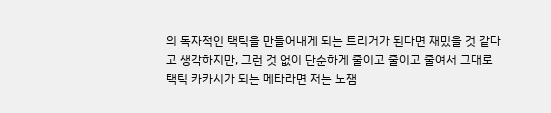의 독자적인 택틱을 만들어내게 되는 트리거가 된다면 재밌을 것 같다고 생각하지만, 그런 것 없이 단순하게 줄이고 줄이고 줄여서 그대로 택틱 카카시가 되는 메타라면 저는 노잼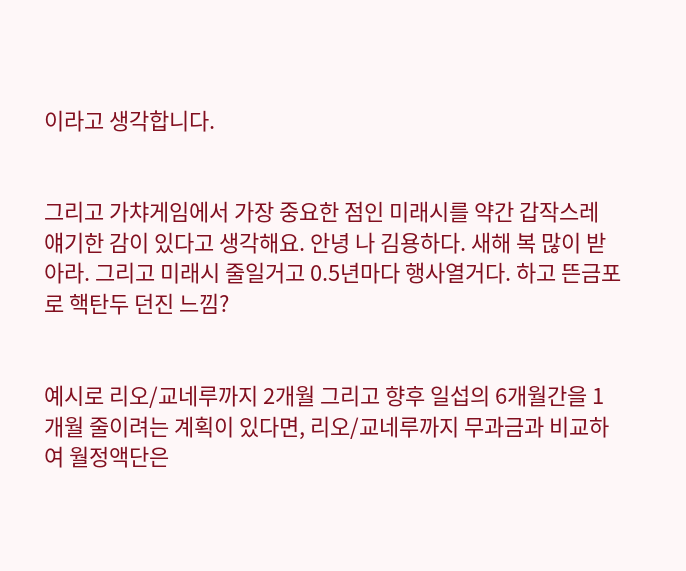이라고 생각합니다.


그리고 가챠게임에서 가장 중요한 점인 미래시를 약간 갑작스레 얘기한 감이 있다고 생각해요. 안녕 나 김용하다. 새해 복 많이 받아라. 그리고 미래시 줄일거고 0.5년마다 행사열거다. 하고 뜬금포로 핵탄두 던진 느낌?


예시로 리오/교네루까지 2개월 그리고 향후 일섭의 6개월간을 1개월 줄이려는 계획이 있다면, 리오/교네루까지 무과금과 비교하여 월정액단은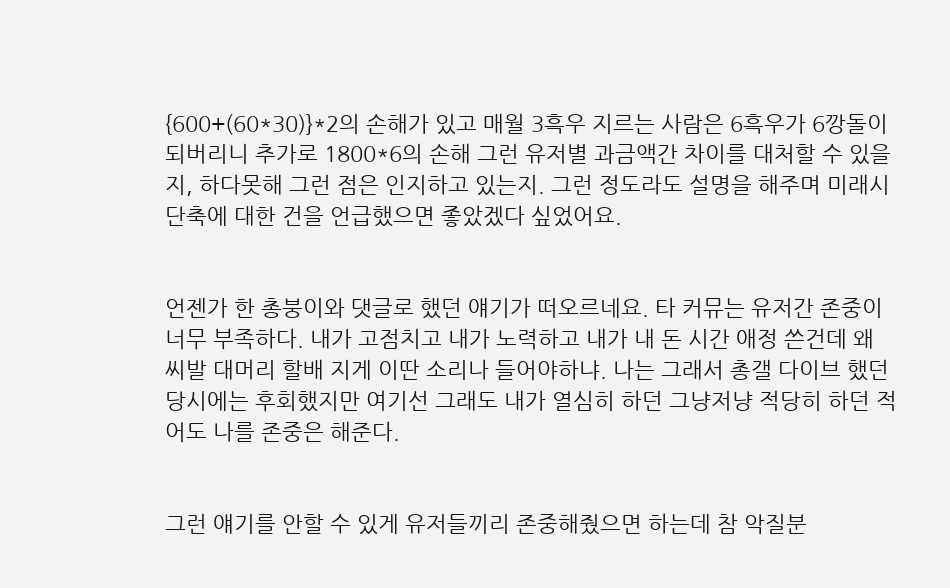{600+(60*30)}*2의 손해가 있고 매월 3흑우 지르는 사람은 6흑우가 6깡돌이 되버리니 추가로 1800*6의 손해 그런 유저별 과금액간 차이를 대처할 수 있을 지, 하다못해 그런 점은 인지하고 있는지. 그런 정도라도 설명을 해주며 미래시 단축에 대한 건을 언급했으면 좋았겠다 싶었어요.


언젠가 한 총붕이와 댓글로 했던 얘기가 떠오르네요. 타 커뮤는 유저간 존중이 너무 부족하다. 내가 고점치고 내가 노력하고 내가 내 돈 시간 애정 쓴건데 왜 씨발 대머리 할배 지게 이딴 소리나 들어야하냐. 나는 그래서 총갤 다이브 했던 당시에는 후회했지만 여기선 그래도 내가 열심히 하던 그냥저냥 적당히 하던 적어도 나를 존중은 해준다.


그런 얘기를 안할 수 있게 유저들끼리 존중해줬으면 하는데 참 악질분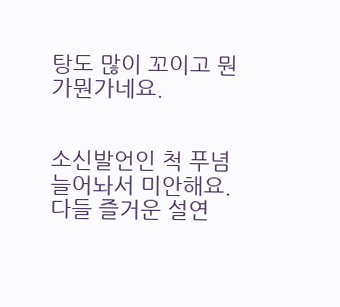탕도 많이 꼬이고 뭔가뭔가네요.


소신발언인 척 푸념 늘어놔서 미안해요. 다들 즐거운 설연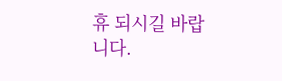휴 되시길 바랍니다.